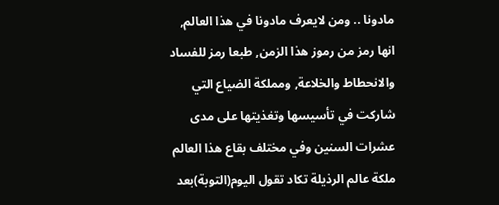مادونا .. ومن لايعرف مادونا في هذا العالم, انها رمز من رموز هذا الزمن, طبعا رمز للفساد والانحطاط والخلاعة, ومملكة الضياع التي شاركت في تأسيسها وتغذيتها على مدى عشرات السنين وفي مختلف بقاع هذا العالم ملكة عالم الرذيلة تكاد تقول اليوم(التوبة)بعد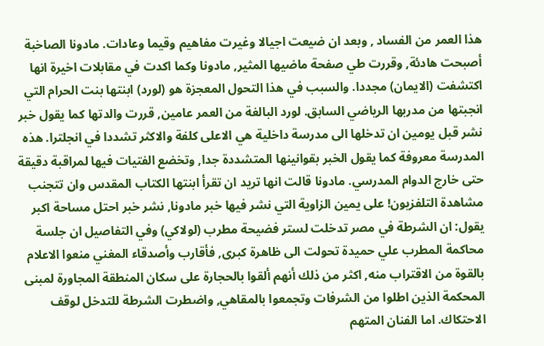هذا العمر من الفساد , وبعد ان ضيعت اجيالا وغيرت مفاهيم وقيما وعادات. مادونا الصاخبة أصبحت هادئة, وقررت طي صفحة ماضيها المثير, مادونا وكما اكدت في مقابلات اخيرة انها اكتشفت (الايمان) مجددا. والسبب في هذا التحول المعجزة هو (لورد) ابنتها بنت الحرام التي انجبتها من مدربها الرياضي السابق. لورد البالغة من العمر عامين, قررت والدتها كما يقول خبر نشر قبل يومين ان تدخلها الى مدرسة داخلية هي الاعلى كلفة والاكثر تشددا في انجلترا. هذه المدرسة معروفة كما يقول الخبر بقوانينها المتشددة جدا, وتخضع الفتيات فيها لمراقبة دقيقة حتى خارج الدوام المدرسي. مادونا قالت انها تريد ان تقرأ ابنتها الكتاب المقدس وان تتجنب مشاهدة التلفزيون! على يمين الزاوية التي نشر فيها خبر مادونا, نشر خبر احتل مساحة اكبر يقول: ان الشرطة في مصر تدخلت لستر فضيحة مطرب (لولاكي) وفي التفاصيل ان جلسة محاكمة المطرب علي حميدة تحولت الى ظاهرة كبرى, فأقارب وأصدقاء المغني منعوا الاعلام بالقوة من الاقتراب منه, اكثر من ذلك أنهم ألقوا بالحجارة على سكان المنطقة المجاورة لمبنى المحكمة الذين اطلوا من الشرفات وتجمعوا بالمقاهي, واضطرت الشرطة للتدخل لوقف الاحتكاك. اما الفنان المتهم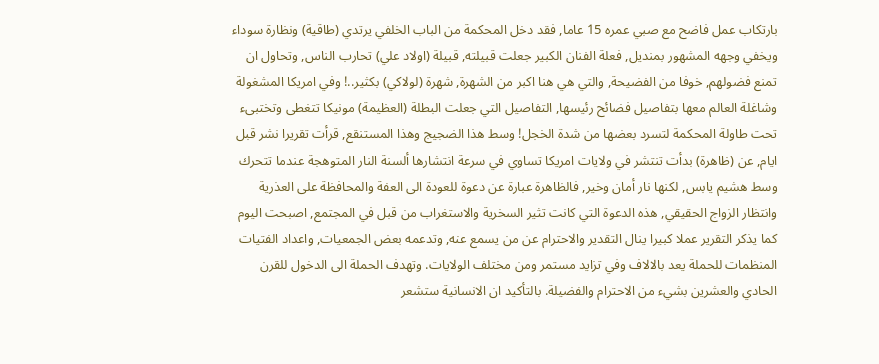بارتكاب عمل فاضح مع صبي عمره 15 عاما, فقد دخل المحكمة من الباب الخلفي يرتدي (طاقية) ونظارة سوداء ويخفي وجهه المشهور بمنديل, فعلة الفنان الكبير جعلت قبيلته, قبيلة (اولاد علي) تحارب الناس, وتحاول ان تمنع فضولهم, خوفا من الفضيحة, والتي هي هنا اكبر من الشهرة, شهرة (لولاكي) بكثير..! وفي امريكا المشغولة وشاغلة العالم معها بتفاصيل فضائح رئيسها, التفاصيل التي جعلت البطلة (العظيمة) مونيكا تتغطى وتختبىء تحت طاولة المحكمة لتسرد بعضها من شدة الخجل! وسط هذا الضجيج وهذا المستنقع, قرأت تقريرا نشر قبل ايام, عن (ظاهرة) بدأت تنتشر في ولايات امريكا تساوي في سرعة انتشارها ألسنة النار المتوهجة عندما تتحرك وسط هشيم يابس, لكنها نار أمان وخير, فالظاهرة عبارة عن دعوة للعودة الى العفة والمحافظة على العذرية وانتظار الزواج الحقيقي, هذه الدعوة التي كانت تثير السخرية والاستغراب من قبل في المجتمع, اصبحت اليوم كما يذكر التقرير عملا كبيرا ينال التقدير والاحترام عن من يسمع عنه, وتدعمه بعض الجمعيات, واعداد الفتيات المنظمات للحملة يعد بالالاف وفي تزايد مستمر ومن مختلف الولايات. وتهدف الحملة الى الدخول للقرن الحادي والعشرين بشيء من الاحترام والفضيلة. بالتأكيد ان الانسانية ستشعر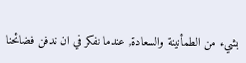بشيء من الطمأنينة والسعادة, عندما نفكر في ان ندفن فضائحنا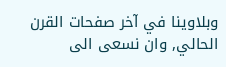وبلاوينا في آخر صفحات القرن الحالي, وان نسعى الى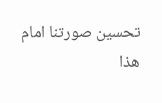تحسين صورتنا امام هذا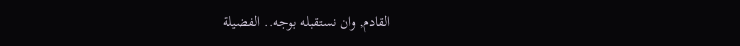القادم, وان نستقبله بوجه.. الفضيلة